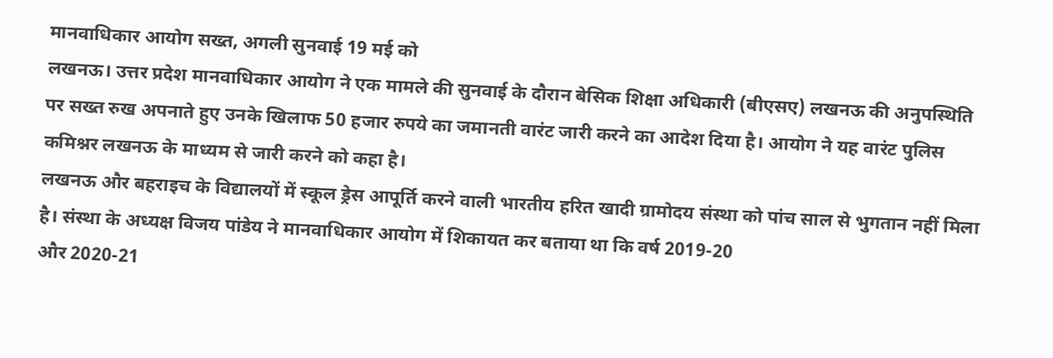मानवाधिकार आयोग सख्त, अगली सुनवाई 19 मई को
लखनऊ। उत्तर प्रदेश मानवाधिकार आयोग ने एक मामले की सुनवाई के दौरान बेसिक शिक्षा अधिकारी (बीएसए) लखनऊ की अनुपस्थिति पर सख्त रुख अपनाते हुए उनके खिलाफ 50 हजार रुपये का जमानती वारंट जारी करने का आदेश दिया है। आयोग ने यह वारंट पुलिस कमिश्नर लखनऊ के माध्यम से जारी करने को कहा है।
लखनऊ और बहराइच के विद्यालयों में स्कूल ड्रेस आपूर्ति करने वाली भारतीय हरित खादी ग्रामोदय संस्था को पांच साल से भुगतान नहीं मिला है। संस्था के अध्यक्ष विजय पांडेय ने मानवाधिकार आयोग में शिकायत कर बताया था कि वर्ष 2019-20
और 2020-21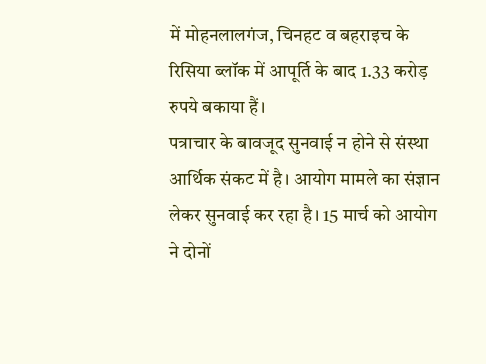में मोहनलालगंज, चिनहट व बहराइच के रिसिया ब्लॉक में आपूर्ति के बाद 1.33 करोड़ रुपये बकाया हैं।
पत्राचार के बावजूद सुनवाई न होने से संस्था आर्थिक संकट में है। आयोग मामले का संज्ञान लेकर सुनवाई कर रहा है। 15 मार्च को आयोग ने दोनों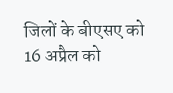जिलों के बीएसए को 16 अप्रैल को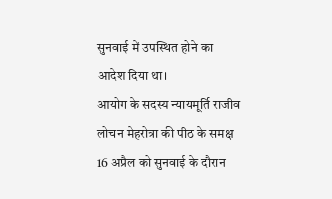सुनवाई में उपस्थित होने का आदेश दिया था।
आयोग के सदस्य न्यायमूर्ति राजीव लोचन मेहरोत्रा की पीठ के समक्ष 16 अप्रैल को सुनवाई के दौरान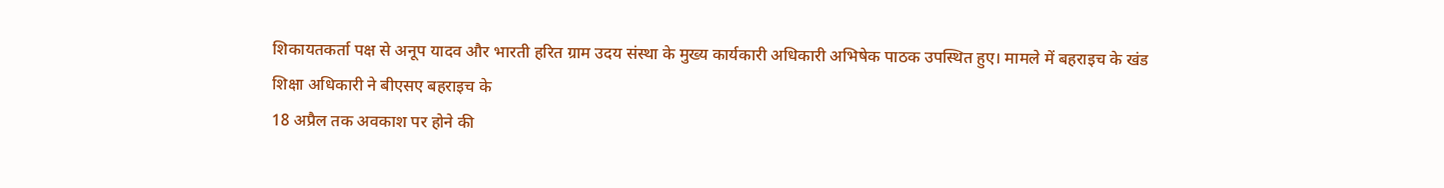शिकायतकर्ता पक्ष से अनूप यादव और भारती हरित ग्राम उदय संस्था के मुख्य कार्यकारी अधिकारी अभिषेक पाठक उपस्थित हुए। मामले में बहराइच के खंड शिक्षा अधिकारी ने बीएसए बहराइच के
18 अप्रैल तक अवकाश पर होने की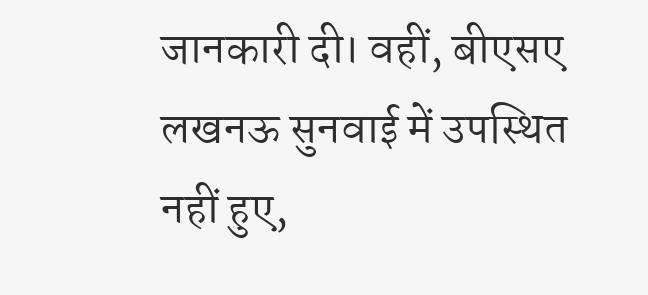जानकारी दी। वहीं, बीएसए लखनऊ सुनवाई में उपस्थित नहीं हुए,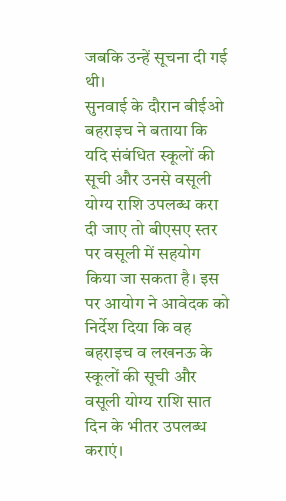जबकि उन्हें सूचना दी गई थी।
सुनवाई के दौरान बीईओ बहराइच ने बताया कि यदि संबंधित स्कूलों की सूची और उनसे वसूली योग्य राशि उपलब्ध करा दी जाए तो बीएसए स्तर पर वसूली में सहयोग किया जा सकता है। इस पर आयोग ने आवेदक को निर्देश दिया कि वह बहराइच व लखनऊ के स्कूलों की सूची और वसूली योग्य राशि सात दिन के भीतर उपलब्ध कराएं।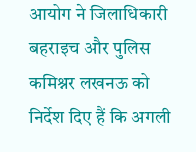आयोग ने जिलाधिकारी बहराइच और पुलिस कमिश्नर लखनऊ को निर्देश दिए हैं कि अगली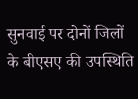सुनवाई पर दोनों जिलों के बीएसए की उपस्थिति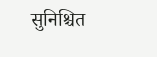सुनिश्चित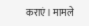कराएं। मामले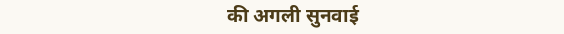की अगली सुनवाई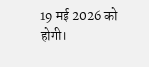19 मई 2026 को होगी।